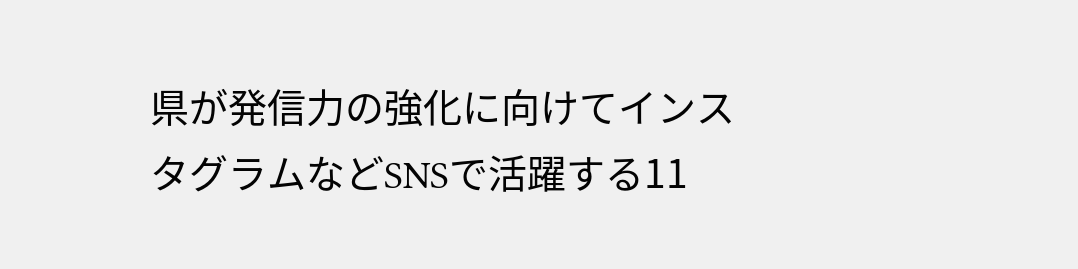県が発信力の強化に向けてインスタグラムなどSNSで活躍する11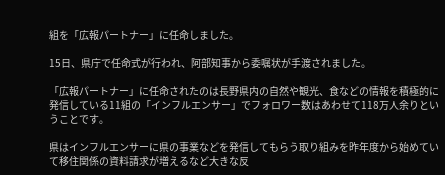組を「広報パートナー」に任命しました。

15日、県庁で任命式が行われ、阿部知事から委嘱状が手渡されました。

「広報パートナー」に任命されたのは長野県内の自然や観光、食などの情報を積極的に発信している11組の「インフルエンサー」でフォロワー数はあわせて118万人余りということです。

県はインフルエンサーに県の事業などを発信してもらう取り組みを昨年度から始めていて移住関係の資料請求が増えるなど大きな反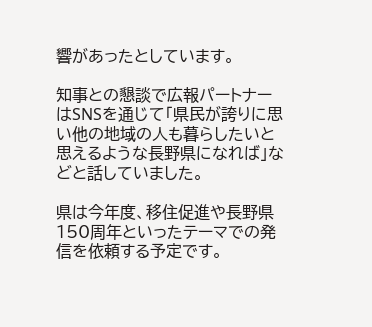響があったとしています。

知事との懇談で広報パートナーはSNSを通じて「県民が誇りに思い他の地域の人も暮らしたいと思えるような長野県になれば」などと話していました。

県は今年度、移住促進や長野県150周年といったテーマでの発信を依頼する予定です。